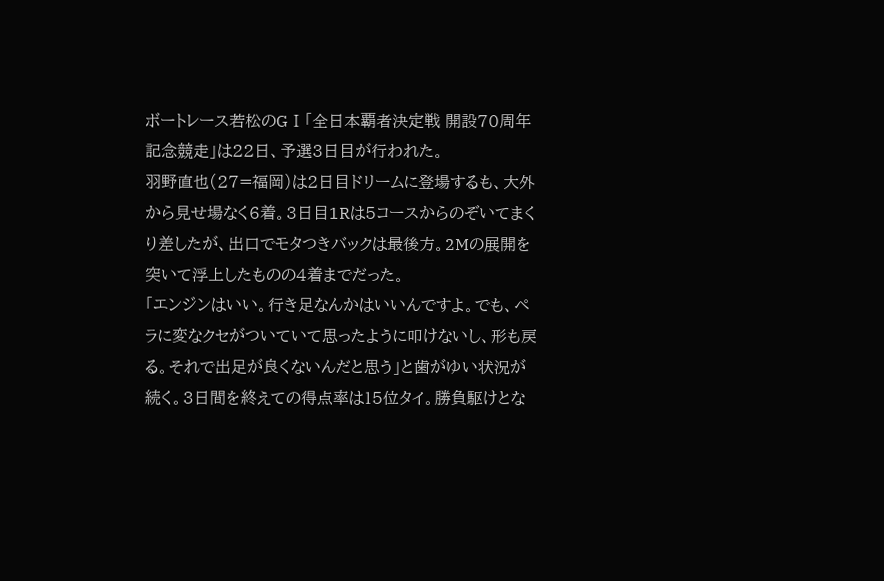ボートレース若松のGⅠ「全日本覇者決定戦 開設70周年記念競走」は22日、予選3日目が行われた。
羽野直也(27=福岡)は2日目ドリームに登場するも、大外から見せ場なく6着。3日目1Rは5コースからのぞいてまくり差したが、出口でモタつきバックは最後方。2Mの展開を突いて浮上したものの4着までだった。
「エンジンはいい。行き足なんかはいいんですよ。でも、ペラに変なクセがついていて思ったように叩けないし、形も戻る。それで出足が良くないんだと思う」と歯がゆい状況が続く。3日間を終えての得点率は15位タイ。勝負駆けとな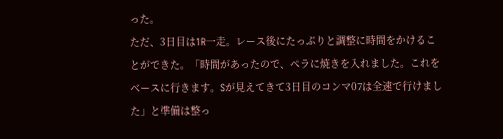った。
ただ、3日目は1R一走。レース後にたっぷりと調整に時間をかけることができた。「時間があったので、ペラに焼きを入れました。これをベースに行きます。Sが見えてきて3日目のコンマ07は全速で行けました」と準備は整っ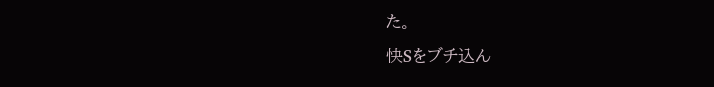た。
快Sをブチ込ん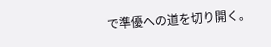で準優への道を切り開く。